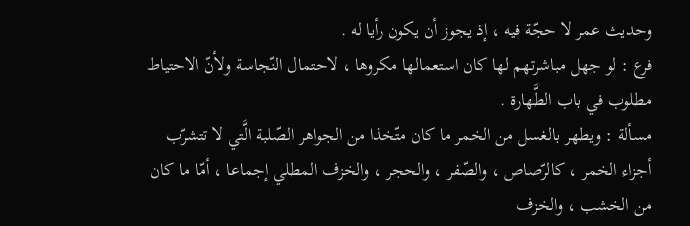وحديث عمر لا حجّة فيه ، إذ يجوز أن يكون رأيا له .
فرع : لو جهل مباشرتهم لها كان استعمالها مكروها ، لاحتمال النّجاسة ولأنّ الاحتياط مطلوب في باب الطَّهارة .
مسألة : ويطهر بالغسل من الخمر ما كان متّخذا من الجواهر الصّلبة الَّتي لا تتشرّب أجزاء الخمر ، كالرّصاص ، والصّفر ، والحجر ، والخزف المطلي إجماعا ، أمّا ما كان من الخشب ، والخزف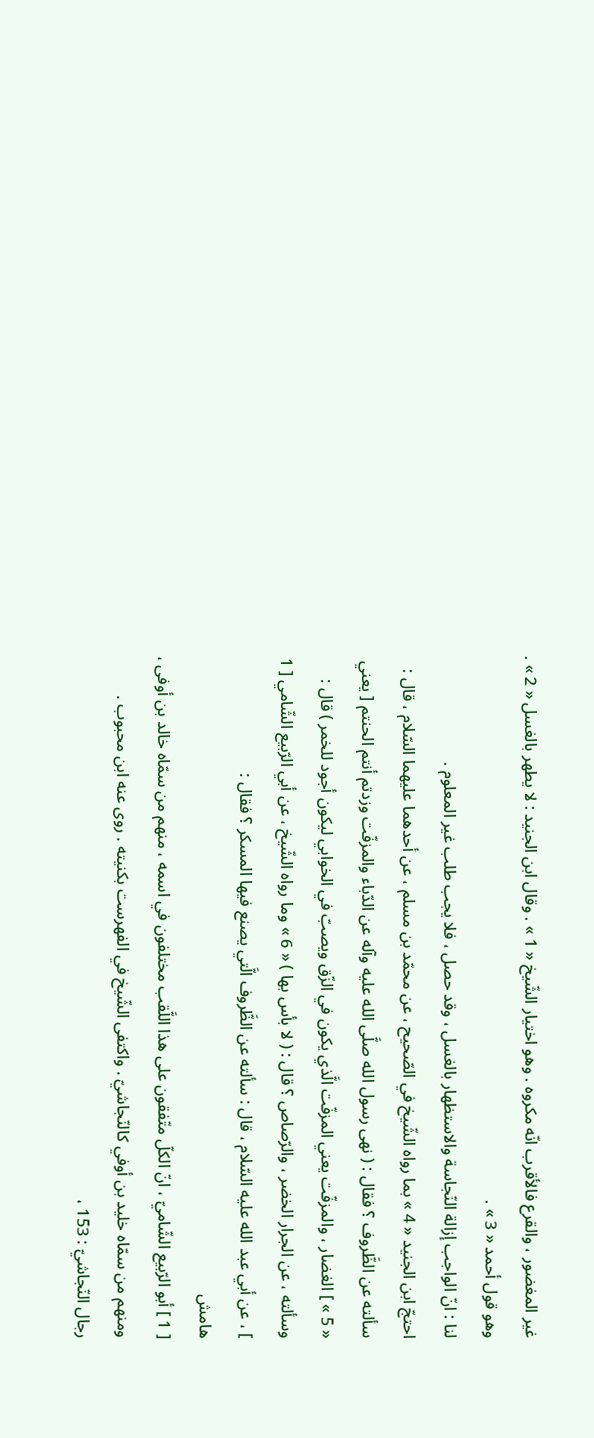غير المغضور ، والقرع فالأقرب انّه مكروه . وهو اختيار الشّيخ « 1 » . وقال ابن الجنيد : لا يطهر بالغسل « 2 » . وهو قول أحمد « 3 » .
لنا : انّ الواجب إزالة النّجاسة والاستظهار بالغسل ، وقد حصل ، فلا يجب طلب غير المعلوم .
احتجّ ابن الجنيد « 4 » بما رواه الشّيخ في الصّحيح ، عن محمّد بن مسلم ، عن أحدهما عليهما السّلام ، قال : سألته عن الظَّروف ؟ فقال : ( نهى رسول الله صلَّى الله عليه وآله عن الدّباء والمزفّت وزدتم أنتم الحنتم [ يعني « 5 » ] الغضار ، والمزفّت يعني المزفّت الَّذي يكون في الزّق ويصبّ في الخوابي ليكون أجود للخمر ) قال : وسألته ، عن الجرار الخضر ، والرّصاص ؟ قال : ( لا بأس بها ) « 6 » وما رواه الشّيخ ، عن أبي الرّبيع الشّامي [ 1 ] ، عن أبي عبد الله عليه السّلام ، قال : سألته عن الظَّروف الَّتي يصنع فيها المسكر ؟ فقال :
هامش
[ 1 ] أبو الرّبيع الشّاميّ ، انّ الكلّ متّفقون على هذا اللَّقب مختلفون في اسمه ، منهم من سمّاه خالد بن أوفى ، ومنهم من سمّاه خليد بن أوفي كالنّجاشيّ . واكتفى الشّيخ في الفهرست بكنيته . روى عنه ابن محبوب .
رجال النّجاشيّ : 153 ،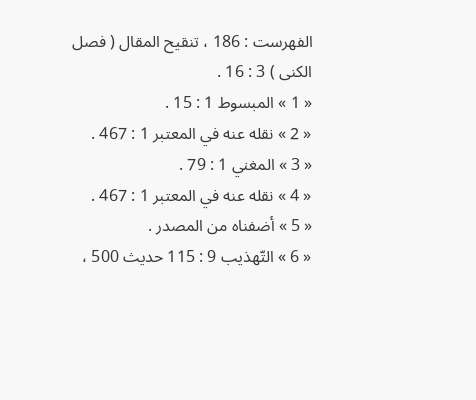الفهرست : 186 ، تنقيح المقال ( فصل الكنى ) 3 : 16 .
« 1 » المبسوط 1 : 15 .
« 2 » نقله عنه في المعتبر 1 : 467 .
« 3 » المغني 1 : 79 .
« 4 » نقله عنه في المعتبر 1 : 467 .
« 5 » أضفناه من المصدر .
« 6 » التّهذيب 9 : 115 حديث 500 ،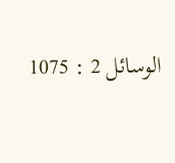الوسائل 2 : 1075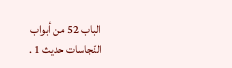الباب 52 من أبواب النّجاسات حديث 1 .